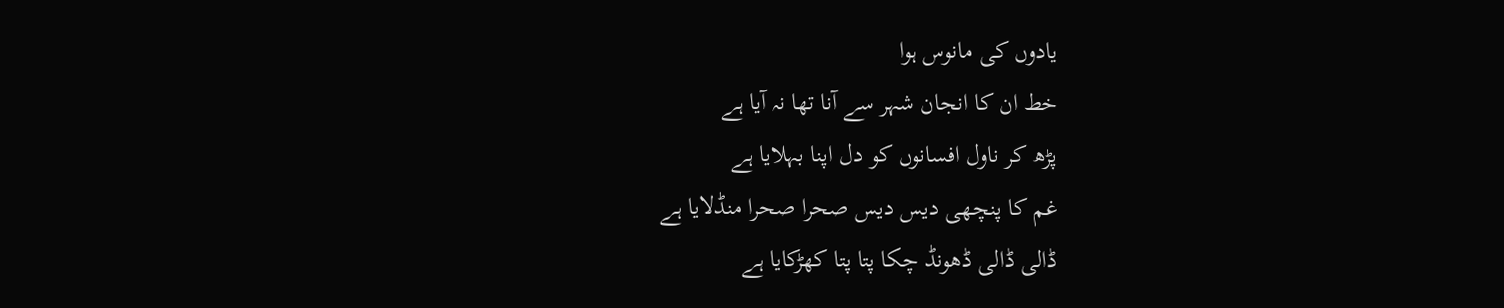یادوں کی مانوس ہوا
خط ان کا انجان شہر سے آنا تھا نہ آیا ہے
پڑھ کر ناول افسانوں کو دل اپنا بہلایا ہے
غم کا پنچھی دیس دیس صحرا صحرا منڈلایا ہے
ڈالی ڈالی ڈھونڈ چکا پتا پتا کھڑکایا ہے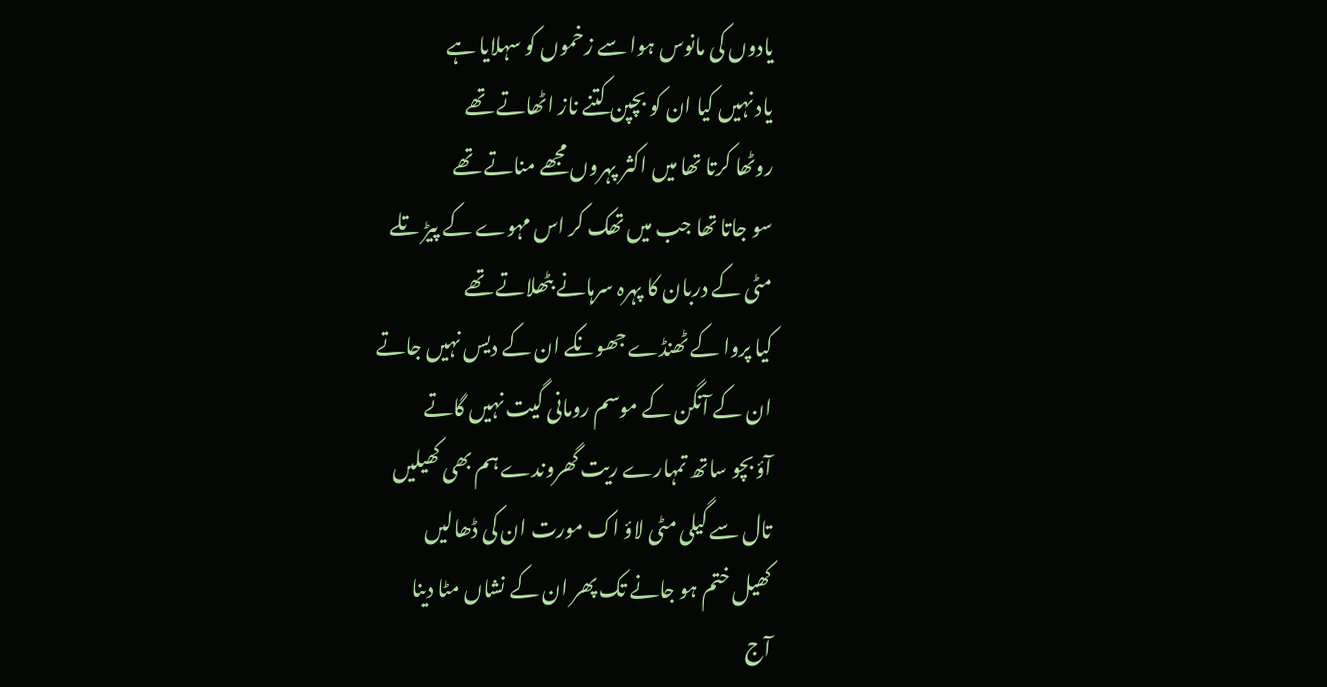یادوں کی مانوس ہوا سے زخموں کو سہلایا ہے
یاد نہیں کیا ان کو بچپن کتنے ناز اٹھاتے تھے
روٹھا کرتا تھا میں اکثر پہروں مجھے مناتے تھے
سو جاتا تھا جب میں تھک کر اس مہوے کے پیڑ تلے
مٹی کے دربان کا پہرہ سرہانے بٹھلاتے تھے
کیا پروا کے ٹھنڈے جھونکے ان کے دیس نہیں جاتے
ان کے آنگن کے موسم رومانی گیت نہیں گاتے
آؤ بچو ساتھ تمہارے ریت گھروندے ہم بھی کھیلیں
تال سے گیلی مٹی لاؤ اک مورت ان کی ڈھالیں
کھیل ختم ہو جانے تک پھر ان کے نشاں مٹا دینا
آج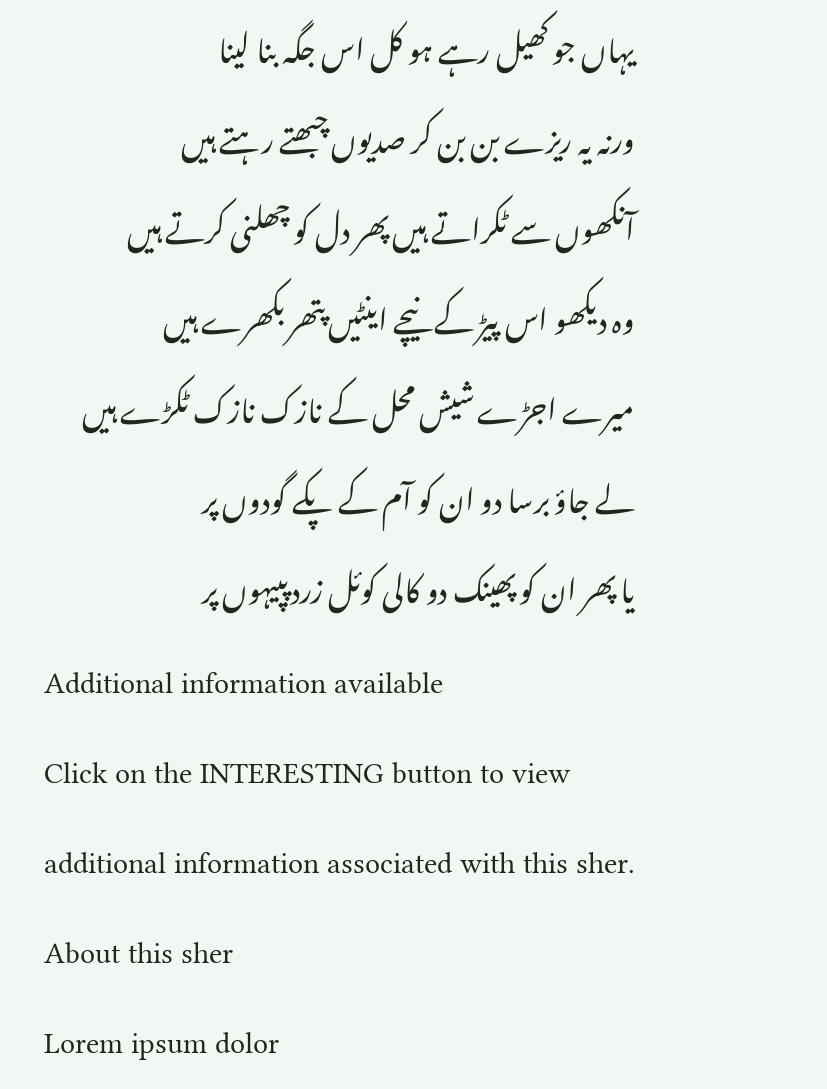یہاں جو کھیل رہے ہو کل اس جگہ بنا لینا
ورنہ یہ ریزے بن بن کر صدیوں چبھتے رہتے ہیں
آنکھوں سے ٹکراتے ہیں پھر دل کو چھلنی کرتے ہیں
وہ دیکھو اس پیڑ کے نیچے اینٹیں پتھر بکھرے ہیں
میرے اجڑے شیش محل کے نازک نازک ٹکڑے ہیں
لے جاؤ برسا دو ان کو آم کے پکے گودوں پر
یا پھر ان کو پھینک دو کالی کوئل زرد پپیہوں پر
Additional information available
Click on the INTERESTING button to view additional information associated with this sher.
About this sher
Lorem ipsum dolor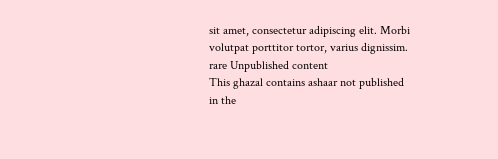sit amet, consectetur adipiscing elit. Morbi volutpat porttitor tortor, varius dignissim.
rare Unpublished content
This ghazal contains ashaar not published in the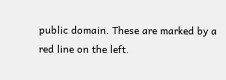public domain. These are marked by a red line on the left.